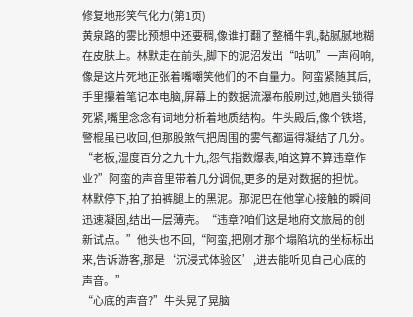修复地形笑气化力(第1页)
黄泉路的雾比预想中还要稠,像谁打翻了整桶牛乳,黏腻腻地糊在皮肤上。林默走在前头,脚下的泥沼发出“咕叽”一声闷响,像是这片死地正张着嘴嘲笑他们的不自量力。阿蛮紧随其后,手里攥着笔记本电脑,屏幕上的数据流瀑布般刷过,她眉头锁得死紧,嘴里念念有词地分析着地质结构。牛头殿后,像个铁塔,警棍虽已收回,但那股煞气把周围的雾气都逼得凝结了几分。
“老板,湿度百分之九十九,怨气指数爆表,咱这算不算违章作业?”阿蛮的声音里带着几分调侃,更多的是对数据的担忧。
林默停下,拍了拍裤腿上的黑泥。那泥巴在他掌心接触的瞬间迅速凝固,结出一层薄壳。“违章?咱们这是地府文旅局的创新试点。”他头也不回,“阿蛮,把刚才那个塌陷坑的坐标标出来,告诉游客,那是‘沉浸式体验区’,进去能听见自己心底的声音。”
“心底的声音?”牛头晃了晃脑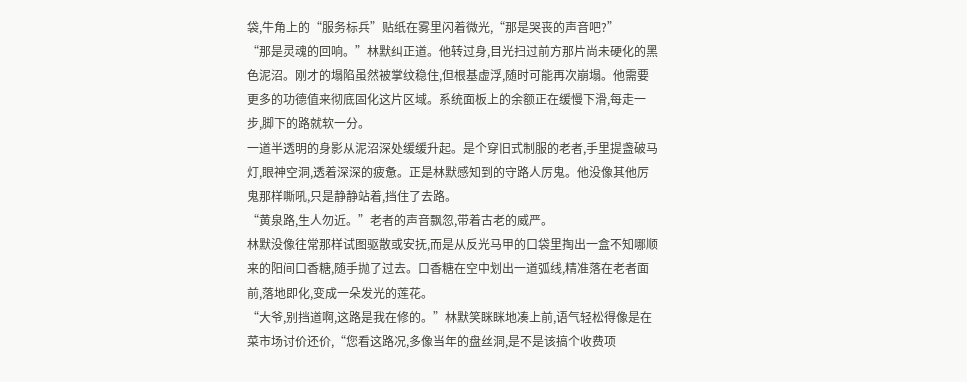袋,牛角上的“服务标兵”贴纸在雾里闪着微光,“那是哭丧的声音吧?”
“那是灵魂的回响。”林默纠正道。他转过身,目光扫过前方那片尚未硬化的黑色泥沼。刚才的塌陷虽然被掌纹稳住,但根基虚浮,随时可能再次崩塌。他需要更多的功德值来彻底固化这片区域。系统面板上的余额正在缓慢下滑,每走一步,脚下的路就软一分。
一道半透明的身影从泥沼深处缓缓升起。是个穿旧式制服的老者,手里提盏破马灯,眼神空洞,透着深深的疲惫。正是林默感知到的守路人厉鬼。他没像其他厉鬼那样嘶吼,只是静静站着,挡住了去路。
“黄泉路,生人勿近。”老者的声音飘忽,带着古老的威严。
林默没像往常那样试图驱散或安抚,而是从反光马甲的口袋里掏出一盒不知哪顺来的阳间口香糖,随手抛了过去。口香糖在空中划出一道弧线,精准落在老者面前,落地即化,变成一朵发光的莲花。
“大爷,别挡道啊,这路是我在修的。”林默笑眯眯地凑上前,语气轻松得像是在菜市场讨价还价,“您看这路况,多像当年的盘丝洞,是不是该搞个收费项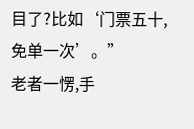目了?比如‘门票五十,免单一次’。”
老者一愣,手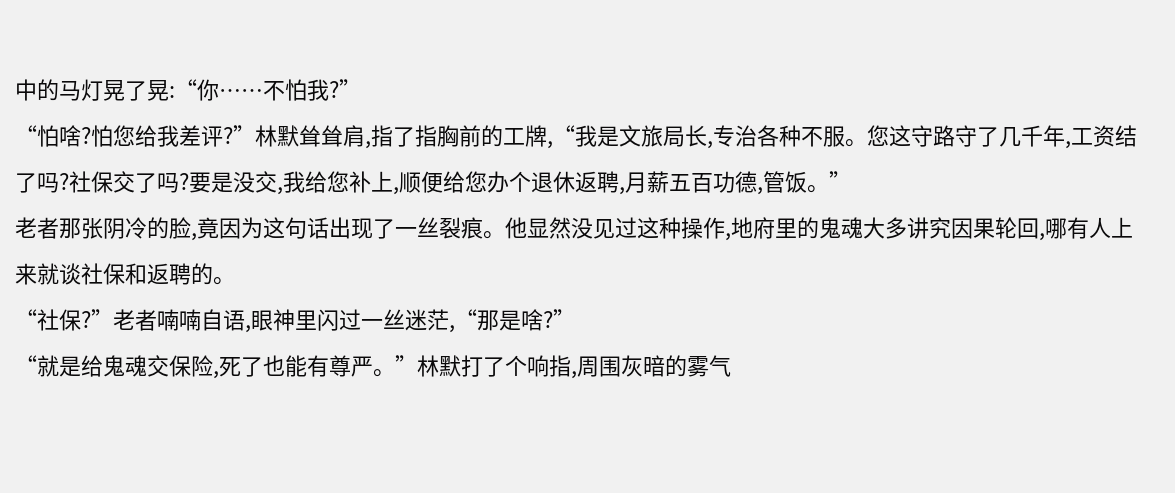中的马灯晃了晃:“你……不怕我?”
“怕啥?怕您给我差评?”林默耸耸肩,指了指胸前的工牌,“我是文旅局长,专治各种不服。您这守路守了几千年,工资结了吗?社保交了吗?要是没交,我给您补上,顺便给您办个退休返聘,月薪五百功德,管饭。”
老者那张阴冷的脸,竟因为这句话出现了一丝裂痕。他显然没见过这种操作,地府里的鬼魂大多讲究因果轮回,哪有人上来就谈社保和返聘的。
“社保?”老者喃喃自语,眼神里闪过一丝迷茫,“那是啥?”
“就是给鬼魂交保险,死了也能有尊严。”林默打了个响指,周围灰暗的雾气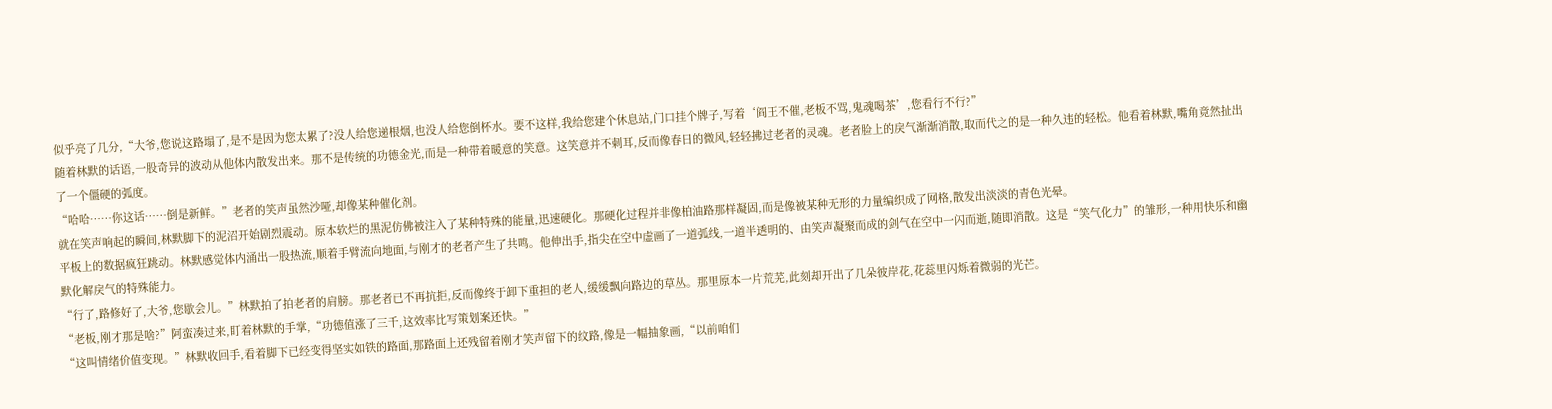似乎亮了几分,“大爷,您说这路塌了,是不是因为您太累了?没人给您递根烟,也没人给您倒杯水。要不这样,我给您建个休息站,门口挂个牌子,写着‘阎王不催,老板不骂,鬼魂喝茶’,您看行不行?”
随着林默的话语,一股奇异的波动从他体内散发出来。那不是传统的功德金光,而是一种带着暖意的笑意。这笑意并不刺耳,反而像春日的微风,轻轻拂过老者的灵魂。老者脸上的戾气渐渐消散,取而代之的是一种久违的轻松。他看着林默,嘴角竟然扯出了一个僵硬的弧度。
“哈哈……你这话……倒是新鲜。”老者的笑声虽然沙哑,却像某种催化剂。
就在笑声响起的瞬间,林默脚下的泥沼开始剧烈震动。原本软烂的黑泥仿佛被注入了某种特殊的能量,迅速硬化。那硬化过程并非像柏油路那样凝固,而是像被某种无形的力量编织成了网格,散发出淡淡的青色光晕。
平板上的数据疯狂跳动。林默感觉体内涌出一股热流,顺着手臂流向地面,与刚才的老者产生了共鸣。他伸出手,指尖在空中虚画了一道弧线,一道半透明的、由笑声凝聚而成的剑气在空中一闪而逝,随即消散。这是“笑气化力”的雏形,一种用快乐和幽默化解戾气的特殊能力。
“行了,路修好了,大爷,您歇会儿。”林默拍了拍老者的肩膀。那老者已不再抗拒,反而像终于卸下重担的老人,缓缓飘向路边的草丛。那里原本一片荒芜,此刻却开出了几朵彼岸花,花蕊里闪烁着微弱的光芒。
“老板,刚才那是啥?”阿蛮凑过来,盯着林默的手掌,“功德值涨了三千,这效率比写策划案还快。”
“这叫情绪价值变现。”林默收回手,看着脚下已经变得坚实如铁的路面,那路面上还残留着刚才笑声留下的纹路,像是一幅抽象画,“以前咱们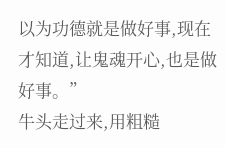以为功德就是做好事,现在才知道,让鬼魂开心,也是做好事。”
牛头走过来,用粗糙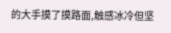的大手摸了摸路面,触感冰冷但坚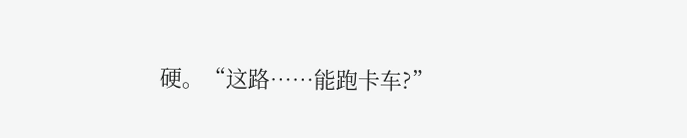硬。“这路……能跑卡车?”